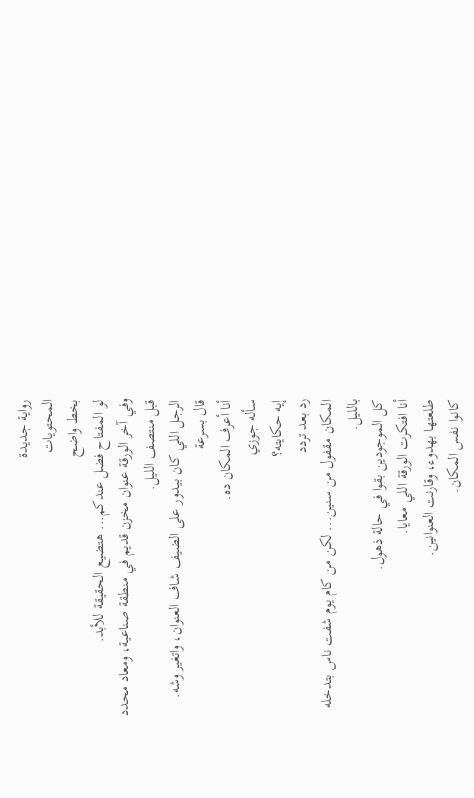رواية جديدة
المحتويات
بخط واضح
لو المفتاح فضل عندكم... هتضيع الحقيقة للأبد.
وفي آخر الورقة عنوان مخزن قديم في منطقة صناعية، ومعاد محدد قبل منتصف الليل.
الرجل اللي كان بيدور على الضيف شاف العنوان، واتغير وشه.
قال بسرعة
أنا أعرف المكان ده.
سأله جوزي
إيه حكايته؟
رد بعد تردد
المكان مقفول من سنين... لكن من كام يوم شفت ناس بتدخله بالليل.
كل الموجودين بقوا في حالة ذهول.
أنا افتكرت الورقة اللي معايا.
طلعتها بهدوء، وقارنت العنوانين.
كانوا نفس المكان.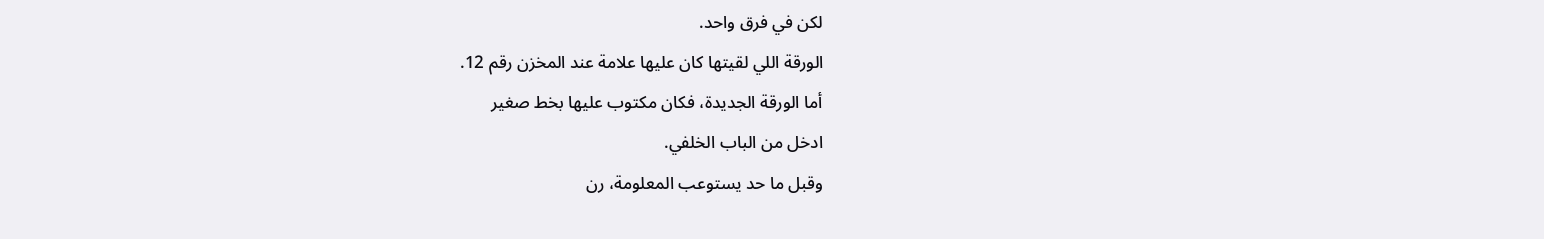لكن في فرق واحد.
الورقة اللي لقيتها كان عليها علامة عند المخزن رقم 12.
أما الورقة الجديدة، فكان مكتوب عليها بخط صغير
ادخل من الباب الخلفي.
وقبل ما حد يستوعب المعلومة، رن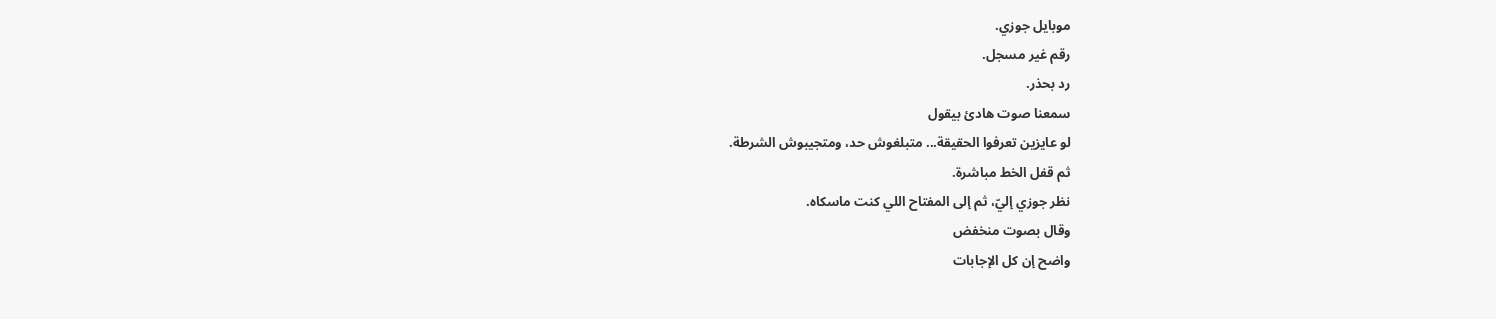موبايل جوزي.
رقم غير مسجل.
رد بحذر.
سمعنا صوت هادئ بيقول
لو عايزين تعرفوا الحقيقة... متبلغوش حد، ومتجيبوش الشرطة.
ثم قفل الخط مباشرة.
نظر جوزي إليّ، ثم إلى المفتاح اللي كنت ماسكاه.
وقال بصوت منخفض
واضح إن كل الإجابات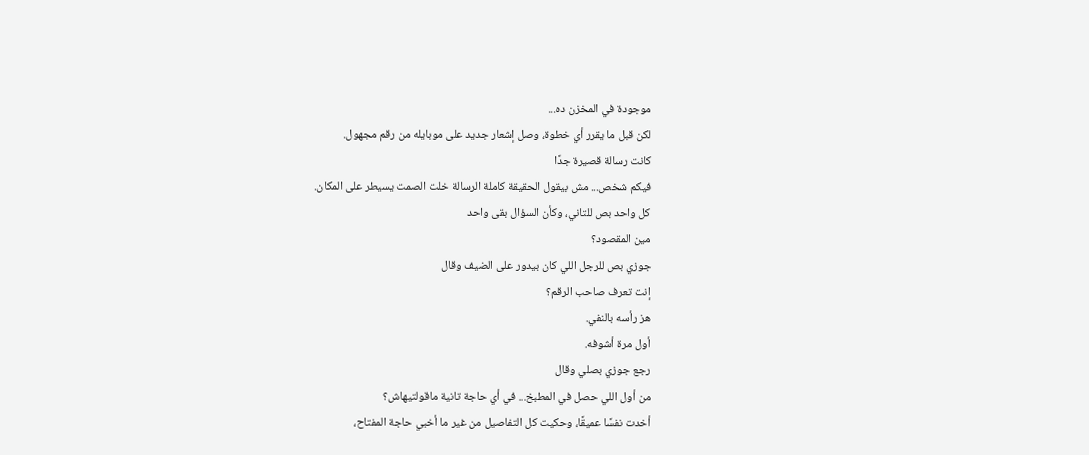موجودة في المخزن ده...
لكن قبل ما يقرر أي خطوة، وصل إشعار جديد على موبايله من رقم مجهول.
كانت رسالة قصيرة جدًا
فيكم شخص... مش بيقول الحقيقة كاملة الرسالة خلت الصمت يسيطر على المكان.
كل واحد بص للتاني، وكأن السؤال بقى واحد
مين المقصود؟
جوزي بص للرجل اللي كان بيدور على الضيف وقال
إنت تعرف صاحب الرقم؟
هز رأسه بالنفي.
أول مرة أشوفه.
رجع جوزي بصلي وقال
من أول اللي حصل في المطبخ... في أي حاجة تانية ماقولتيهاش؟
أخدت نفسًا عميقًا، وحكيت كل التفاصيل من غير ما أخبي حاجة المفتاح،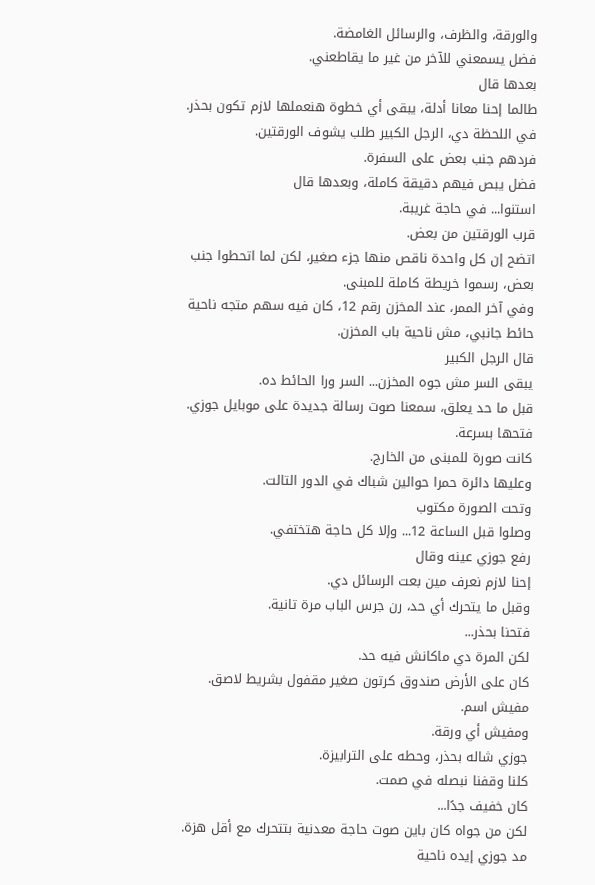والورقة، والظرف، والرسائل الغامضة.
فضل يسمعني للآخر من غير ما يقاطعني.
بعدها قال
طالما إحنا معانا أدلة، يبقى أي خطوة هنعملها لازم تكون بحذر.
في اللحظة دي، الرجل الكبير طلب يشوف الورقتين.
فردهم جنب بعض على السفرة.
فضل يبص فيهم دقيقة كاملة، وبعدها قال
استنوا... في حاجة غريبة.
قرب الورقتين من بعض.
اتضح إن كل واحدة ناقص منها جزء صغير، لكن لما اتحطوا جنب بعض، رسموا خريطة كاملة للمبنى.
وفي آخر الممر، عند المخزن رقم 12، كان فيه سهم متجه ناحية حائط جانبي، مش ناحية باب المخزن.
قال الرجل الكبير
يبقى السر مش جوه المخزن... السر ورا الحائط ده.
قبل ما حد يعلق، سمعنا صوت رسالة جديدة على موبايل جوزي.
فتحها بسرعة.
كانت صورة للمبنى من الخارج.
وعليها دائرة حمرا حوالين شباك في الدور التالت.
وتحت الصورة مكتوب
وصلوا قبل الساعة 12... وإلا كل حاجة هتختفي.
رفع جوزي عينه وقال
إحنا لازم نعرف مين بعت الرسائل دي.
وقبل ما يتحرك أي حد، رن جرس الباب مرة تانية.
فتحنا بحذر...
لكن المرة دي ماكانش فيه حد.
كان على الأرض صندوق كرتون صغير مقفول بشريط لاصق.
مفيش اسم.
ومفيش أي ورقة.
جوزي شاله بحذر، وحطه على الترابيزة.
كلنا وقفنا نبصله في صمت.
كان خفيف جدًا...
لكن من جواه كان باين صوت حاجة معدنية بتتحرك مع أقل هزة.
مد جوزي إيده ناحية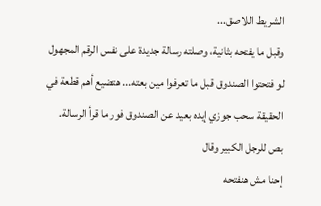الشريط اللاصق...
وقبل ما يفتحه بثانية، وصلته رسالة جديدة على نفس الرقم المجهول
لو فتحتوا الصندوق قبل ما تعرفوا مين بعته... هتضيع أهم قطعة في الحقيقة سحب جوزي إيده بعيد عن الصندوق فور ما قرأ الرسالة.
بص للرجل الكبير وقال
إحنا مش هنفتحه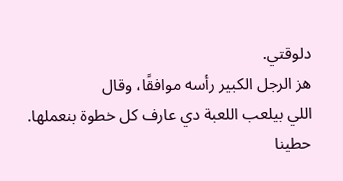دلوقتي.
هز الرجل الكبير رأسه موافقًا، وقال
اللي بيلعب اللعبة دي عارف كل خطوة بنعملها.
حطينا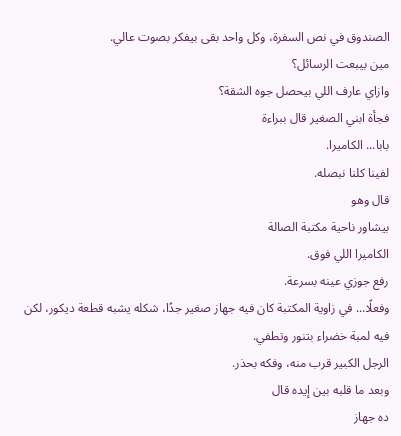الصندوق في نص السفرة، وكل واحد بقى بيفكر بصوت عالي.
مين بيبعت الرسائل؟
وازاي عارف اللي بيحصل جوه الشقة؟
فجأة ابني الصغير قال ببراءة
بابا... الكاميرا.
لفينا كلنا نبصله.
قال وهو
بيشاور ناحية مكتبة الصالة
الكاميرا اللي فوق.
رفع جوزي عينه بسرعة.
وفعلًا... في زاوية المكتبة كان فيه جهاز صغير جدًا، شكله يشبه قطعة ديكور، لكن فيه لمبة خضراء بتنور وتطفي.
الرجل الكبير قرب منه، وفكه بحذر.
وبعد ما قلبه بين إيده قال
ده جهاز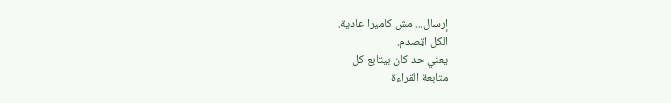إرسال... مش كاميرا عادية.
الكل اټصدم.
يعني حد كان بيتابع كل
متابعة القراءة